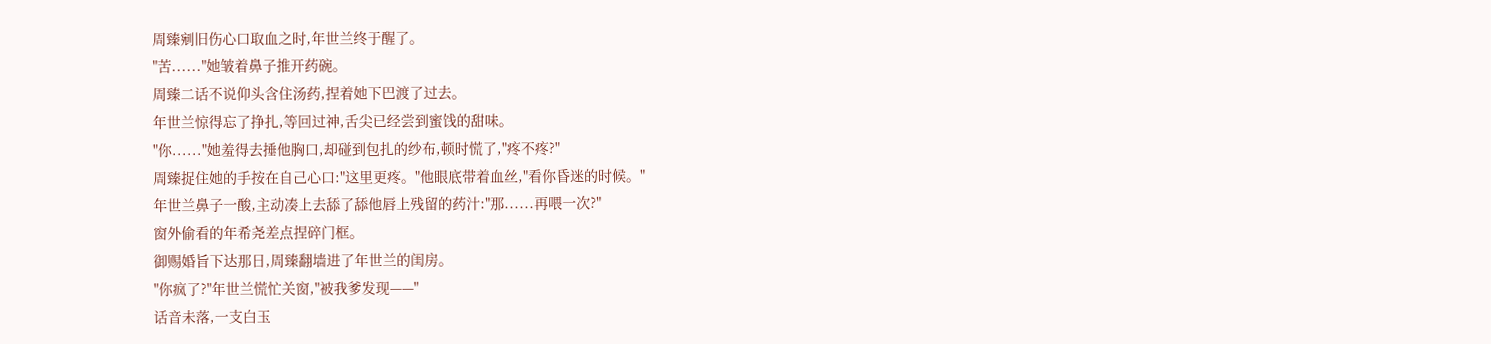周臻剜旧伤心口取血之时,年世兰终于醒了。
"苦......"她皱着鼻子推开药碗。
周臻二话不说仰头含住汤药,捏着她下巴渡了过去。
年世兰惊得忘了挣扎,等回过神,舌尖已经尝到蜜饯的甜味。
"你......"她羞得去捶他胸口,却碰到包扎的纱布,顿时慌了,"疼不疼?"
周臻捉住她的手按在自己心口:"这里更疼。"他眼底带着血丝,"看你昏迷的时候。"
年世兰鼻子一酸,主动凑上去舔了舔他唇上残留的药汁:"那......再喂一次?"
窗外偷看的年希尧差点捏碎门框。
御赐婚旨下达那日,周臻翻墙进了年世兰的闺房。
"你疯了?"年世兰慌忙关窗,"被我爹发现——"
话音未落,一支白玉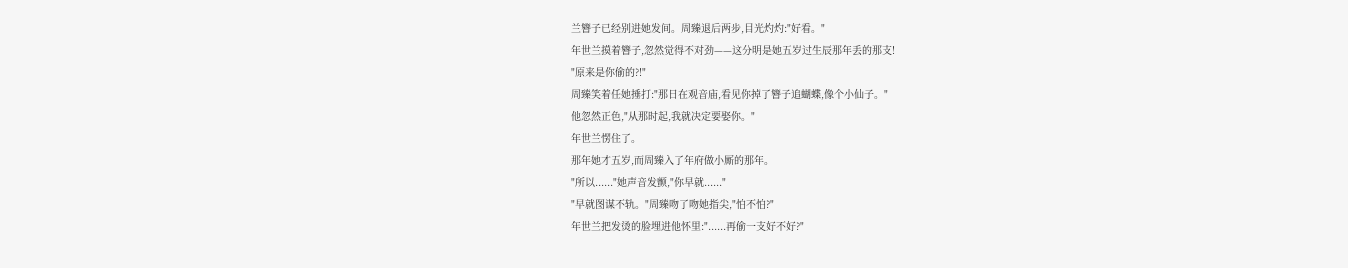兰簪子已经别进她发间。周臻退后两步,目光灼灼:"好看。"
年世兰摸着簪子,忽然觉得不对劲——这分明是她五岁过生辰那年丢的那支!
"原来是你偷的?!"
周臻笑着任她捶打:"那日在观音庙,看见你掉了簪子追蝴蝶,像个小仙子。"
他忽然正色,"从那时起,我就决定要娶你。"
年世兰愣住了。
那年她才五岁,而周臻入了年府做小厮的那年。
"所以......"她声音发颤,"你早就......"
"早就图谋不轨。"周臻吻了吻她指尖,"怕不怕?"
年世兰把发烫的脸埋进他怀里:"......再偷一支好不好?"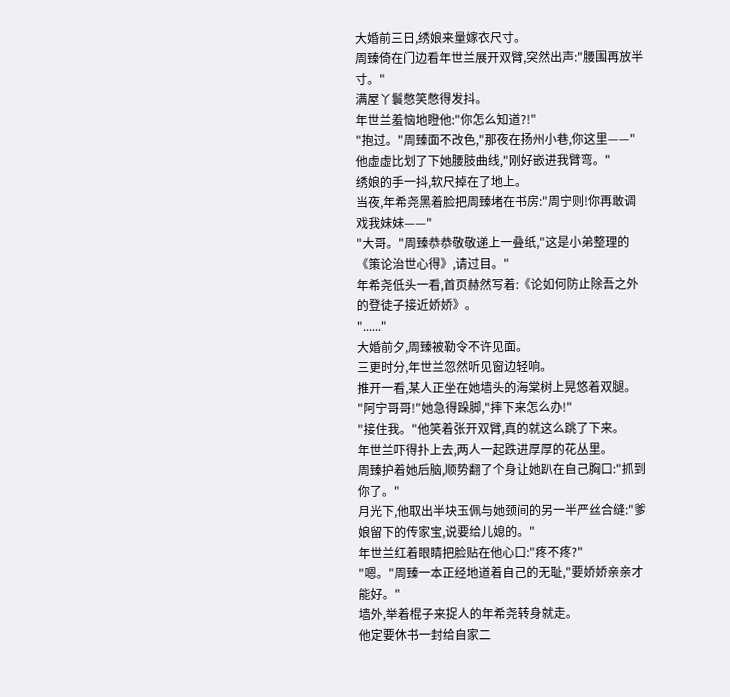大婚前三日,绣娘来量嫁衣尺寸。
周臻倚在门边看年世兰展开双臂,突然出声:"腰围再放半寸。"
满屋丫鬟憋笑憋得发抖。
年世兰羞恼地瞪他:"你怎么知道?!"
"抱过。"周臻面不改色,"那夜在扬州小巷,你这里——"他虚虚比划了下她腰肢曲线,"刚好嵌进我臂弯。"
绣娘的手一抖,软尺掉在了地上。
当夜,年希尧黑着脸把周臻堵在书房:"周宁则!你再敢调戏我妹妹——"
"大哥。"周臻恭恭敬敬递上一叠纸,"这是小弟整理的《策论治世心得》,请过目。"
年希尧低头一看,首页赫然写着:《论如何防止除吾之外的登徒子接近娇娇》。
"......"
大婚前夕,周臻被勒令不许见面。
三更时分,年世兰忽然听见窗边轻响。
推开一看,某人正坐在她墙头的海棠树上晃悠着双腿。
"阿宁哥哥!"她急得跺脚,"摔下来怎么办!"
"接住我。"他笑着张开双臂,真的就这么跳了下来。
年世兰吓得扑上去,两人一起跌进厚厚的花丛里。
周臻护着她后脑,顺势翻了个身让她趴在自己胸口:"抓到你了。"
月光下,他取出半块玉佩与她颈间的另一半严丝合缝:"爹娘留下的传家宝,说要给儿媳的。"
年世兰红着眼睛把脸贴在他心口:"疼不疼?"
"嗯。"周臻一本正经地道着自己的无耻,"要娇娇亲亲才能好。"
墙外,举着棍子来捉人的年希尧转身就走。
他定要休书一封给自家二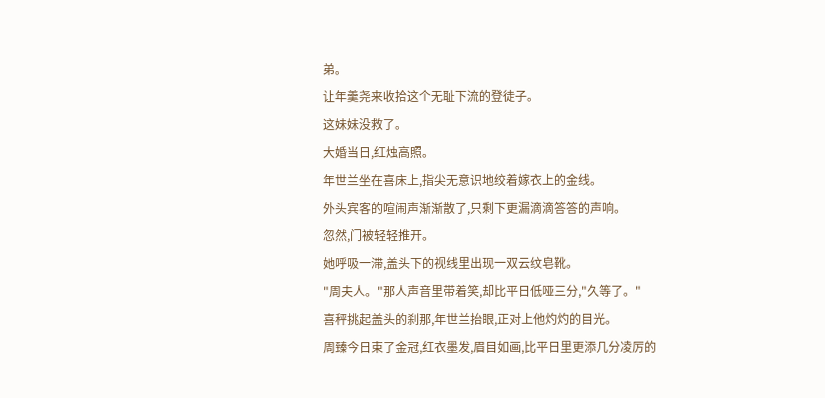弟。
让年羹尧来收拾这个无耻下流的登徒子。
这妹妹没救了。
大婚当日,红烛高照。
年世兰坐在喜床上,指尖无意识地绞着嫁衣上的金线。
外头宾客的喧闹声渐渐散了,只剩下更漏滴滴答答的声响。
忽然,门被轻轻推开。
她呼吸一滞,盖头下的视线里出现一双云纹皂靴。
"周夫人。"那人声音里带着笑,却比平日低哑三分,"久等了。"
喜秤挑起盖头的刹那,年世兰抬眼,正对上他灼灼的目光。
周臻今日束了金冠,红衣墨发,眉目如画,比平日里更添几分凌厉的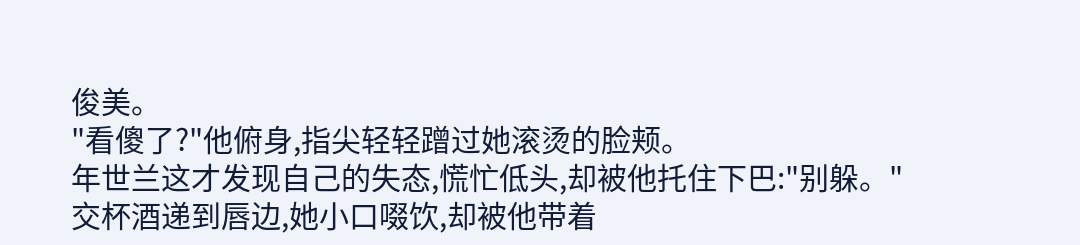俊美。
"看傻了?"他俯身,指尖轻轻蹭过她滚烫的脸颊。
年世兰这才发现自己的失态,慌忙低头,却被他托住下巴:"别躲。"
交杯酒递到唇边,她小口啜饮,却被他带着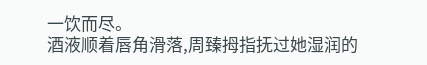一饮而尽。
酒液顺着唇角滑落,周臻拇指抚过她湿润的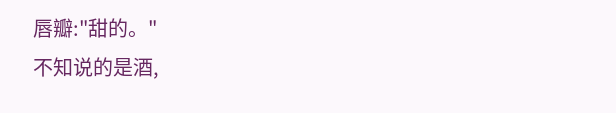唇瓣:"甜的。"
不知说的是酒,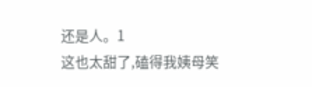还是人。1
这也太甜了,磕得我姨母笑